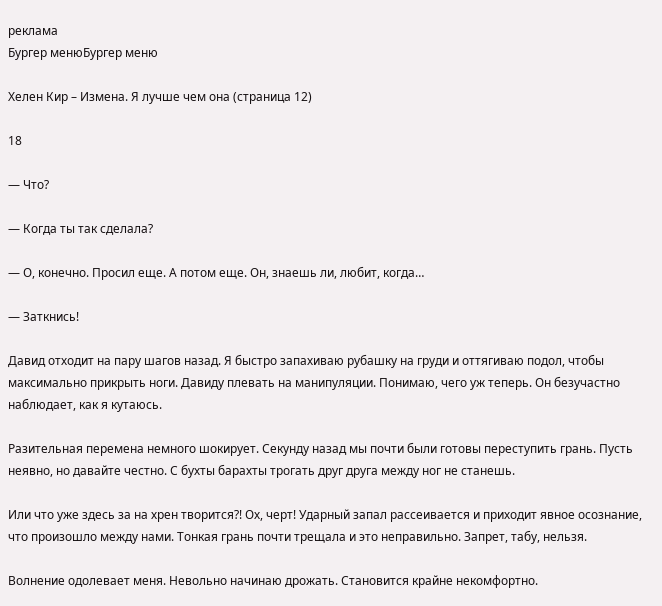реклама
Бургер менюБургер меню

Хелен Кир – Измена. Я лучше чем она (страница 12)

18

— Что?

— Когда ты так сделала?

— О, конечно. Просил еще. А потом еще. Он, знаешь ли, любит, когда…

— Заткнись!

Давид отходит на пару шагов назад. Я быстро запахиваю рубашку на груди и оттягиваю подол, чтобы максимально прикрыть ноги. Давиду плевать на манипуляции. Понимаю, чего уж теперь. Он безучастно наблюдает, как я кутаюсь.

Разительная перемена немного шокирует. Секунду назад мы почти были готовы переступить грань. Пусть неявно, но давайте честно. С бухты барахты трогать друг друга между ног не станешь.

Или что уже здесь за на хрен творится?! Ох, черт! Ударный запал рассеивается и приходит явное осознание, что произошло между нами. Тонкая грань почти трещала и это неправильно. Запрет, табу, нельзя.

Волнение одолевает меня. Невольно начинаю дрожать. Становится крайне некомфортно.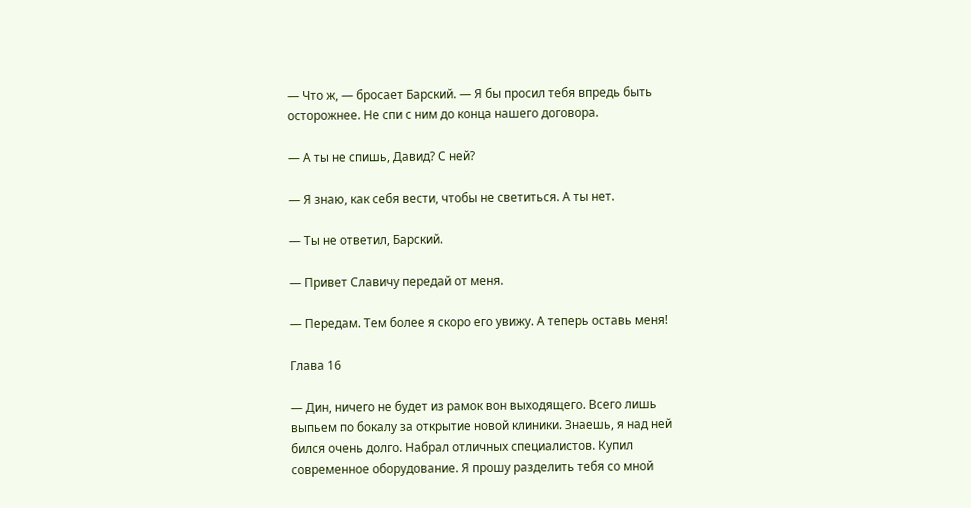— Что ж, — бросает Барский. — Я бы просил тебя впредь быть осторожнее. Не спи с ним до конца нашего договора.

— А ты не спишь, Давид? С ней?

— Я знаю, как себя вести, чтобы не светиться. А ты нет.

— Ты не ответил, Барский.

— Привет Славичу передай от меня.

— Передам. Тем более я скоро его увижу. А теперь оставь меня!

Глава 16

— Дин, ничего не будет из рамок вон выходящего. Всего лишь выпьем по бокалу за открытие новой клиники. Знаешь, я над ней бился очень долго. Набрал отличных специалистов. Купил современное оборудование. Я прошу разделить тебя со мной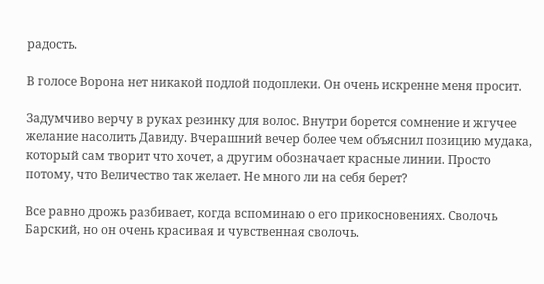радость.

В голосе Ворона нет никакой подлой подоплеки. Он очень искренне меня просит.

Задумчиво верчу в руках резинку для волос. Внутри борется сомнение и жгучее желание насолить Давиду. Вчерашний вечер более чем объяснил позицию мудака, который сам творит что хочет, а другим обозначает красные линии. Просто потому, что Величество так желает. Не много ли на себя берет?

Все равно дрожь разбивает, когда вспоминаю о его прикосновениях. Сволочь Барский, но он очень красивая и чувственная сволочь.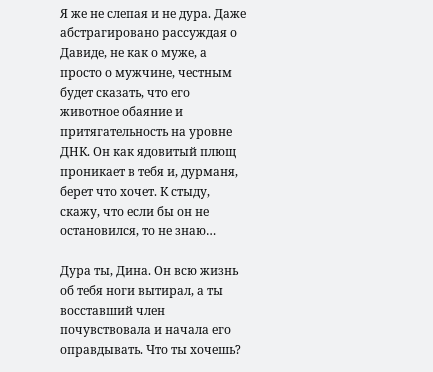Я же не слепая и не дура. Даже абстрагировано рассуждая о Давиде, не как о муже, а просто о мужчине, честным будет сказать, что его животное обаяние и притягательность на уровне ДНК. Он как ядовитый плющ проникает в тебя и, дурманя, берет что хочет. К стыду, скажу, что если бы он не остановился, то не знаю…

Дура ты, Дина. Он всю жизнь об тебя ноги вытирал, а ты восставший член почувствовала и начала его оправдывать. Что ты хочешь?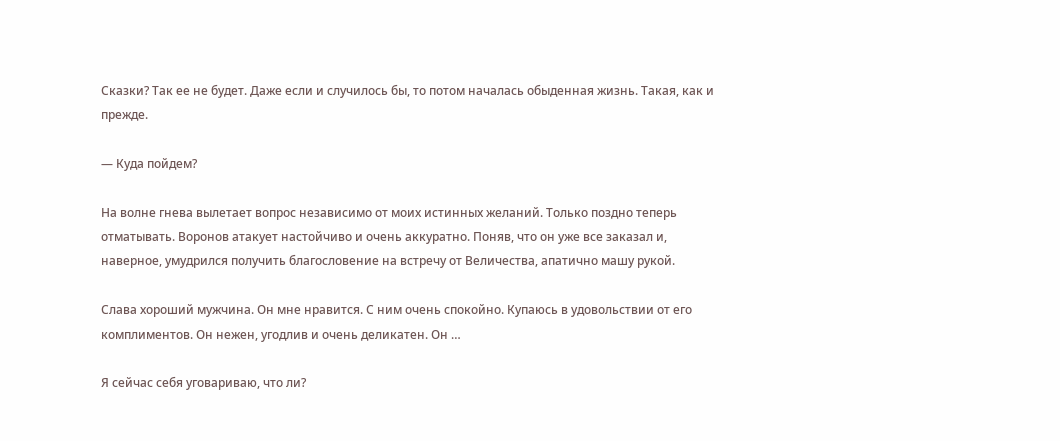Сказки? Так ее не будет. Даже если и случилось бы, то потом началась обыденная жизнь. Такая, как и прежде.

— Куда пойдем?

На волне гнева вылетает вопрос независимо от моих истинных желаний. Только поздно теперь отматывать. Воронов атакует настойчиво и очень аккуратно. Поняв, что он уже все заказал и, наверное, умудрился получить благословение на встречу от Величества, апатично машу рукой.

Слава хороший мужчина. Он мне нравится. С ним очень спокойно. Купаюсь в удовольствии от его комплиментов. Он нежен, угодлив и очень деликатен. Он …

Я сейчас себя уговариваю, что ли?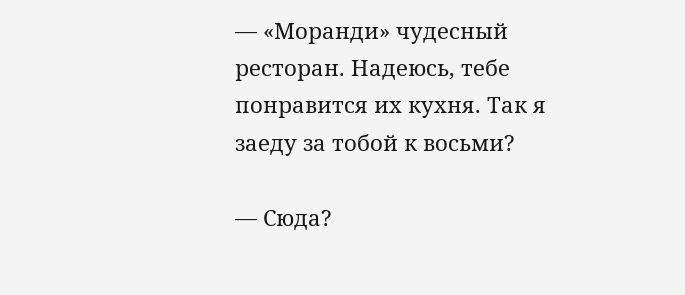— «Моранди» чудесный ресторан. Надеюсь, тебе понравится их кухня. Так я заеду за тобой к восьми?

— Сюда?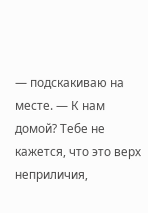— подскакиваю на месте. — К нам домой? Тебе не кажется, что это верх неприличия,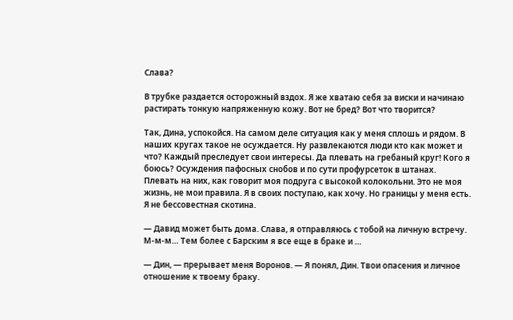Слава?

В трубке раздается осторожный вздох. Я же хватаю себя за виски и начинаю растирать тонкую напряженную кожу. Вот не бред? Вот что творится?

Так, Дина, успокойся. На самом деле ситуация как у меня сплошь и рядом. В наших кругах такое не осуждается. Ну развлекаются люди кто как может и что? Каждый преследует свои интересы. Да плевать на гребаный круг! Кого я боюсь? Осуждения пафосных снобов и по сути профурсеток в штанах. Плевать на них, как говорит моя подруга с высокой колокольни. Это не моя жизнь, не мои правила. Я в своих поступаю, как хочу. Но границы у меня есть. Я не бессовестная скотина.

— Давид может быть дома. Слава, я отправляюсь с тобой на личную встречу. М-м-м… Тем более с Барским я все еще в браке и …

— Дин, — прерывает меня Воронов. — Я понял, Дин. Твои опасения и личное отношение к твоему браку.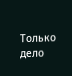Только дело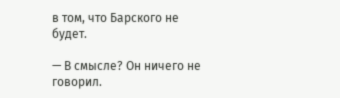в том, что Барского не будет.

— В смысле? Он ничего не говорил.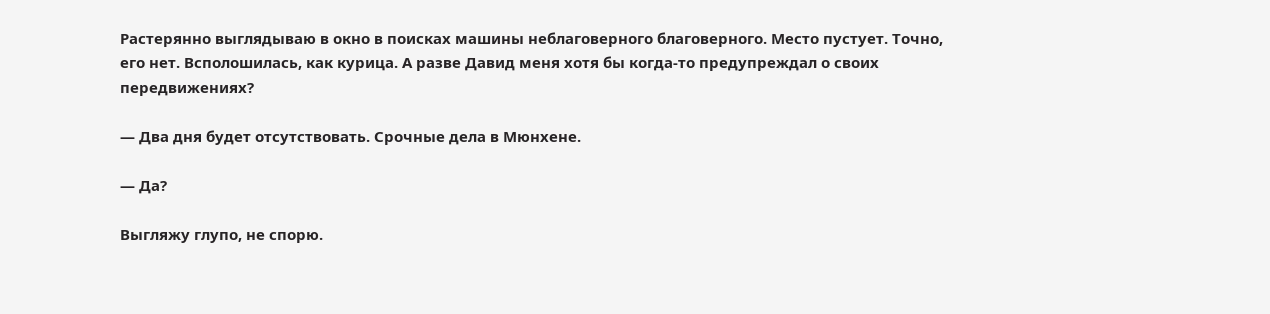Растерянно выглядываю в окно в поисках машины неблаговерного благоверного. Место пустует. Точно, его нет. Всполошилась, как курица. А разве Давид меня хотя бы когда-то предупреждал о своих передвижениях?

— Два дня будет отсутствовать. Срочные дела в Мюнхене.

— Да?

Выгляжу глупо, не спорю.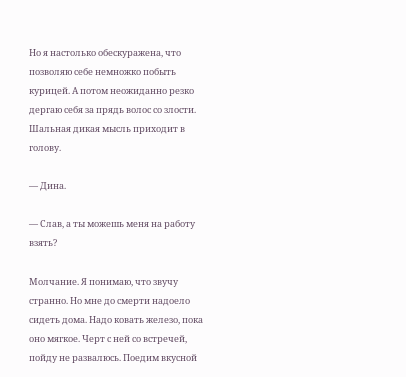Но я настолько обескуражена, что позволяю себе немножко побыть курицей. А потом неожиданно резко дергаю себя за прядь волос со злости. Шальная дикая мысль приходит в голову.

— Дина.

— Слав, а ты можешь меня на работу взять?

Молчание. Я понимаю, что звучу странно. Но мне до смерти надоело сидеть дома. Надо ковать железо, пока оно мягкое. Черт с ней со встречей, пойду не развалюсь. Поедим вкусной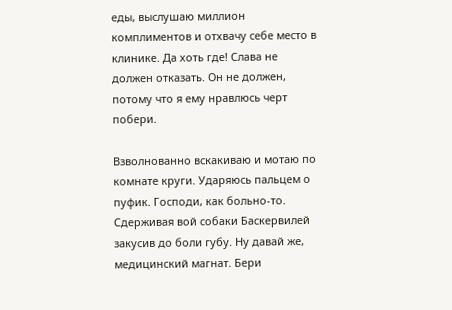еды, выслушаю миллион комплиментов и отхвачу себе место в клинике. Да хоть где! Слава не должен отказать. Он не должен, потому что я ему нравлюсь черт побери.

Взволнованно вскакиваю и мотаю по комнате круги. Ударяюсь пальцем о пуфик. Господи, как больно-то. Сдерживая вой собаки Баскервилей закусив до боли губу. Ну давай же, медицинский магнат. Бери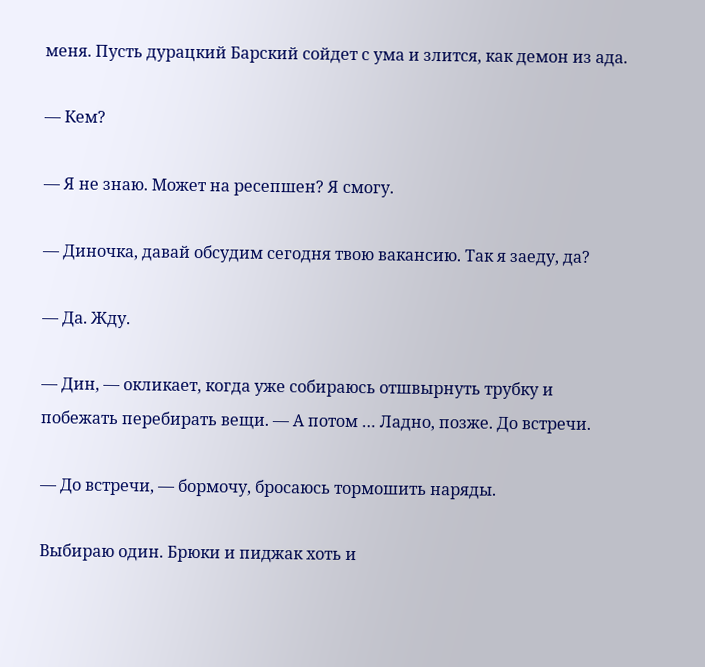меня. Пусть дурацкий Барский сойдет с ума и злится, как демон из ада.

— Кем?

— Я не знаю. Может на ресепшен? Я смогу.

— Диночка, давай обсудим сегодня твою вакансию. Так я заеду, да?

— Да. Жду.

— Дин, — окликает, когда уже собираюсь отшвырнуть трубку и побежать перебирать вещи. — А потом … Ладно, позже. До встречи.

— До встречи, — бормочу, бросаюсь тормошить наряды.

Выбираю один. Брюки и пиджак хоть и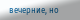вечерние, но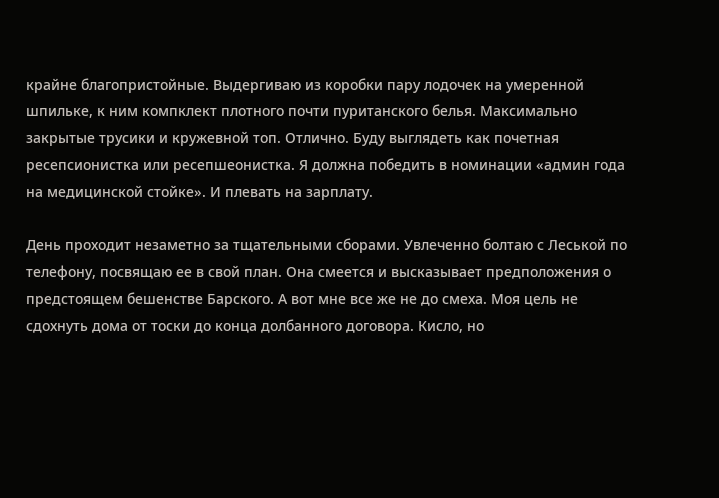крайне благопристойные. Выдергиваю из коробки пару лодочек на умеренной шпильке, к ним компклект плотного почти пуританского белья. Максимально закрытые трусики и кружевной топ. Отлично. Буду выглядеть как почетная ресепсионистка или ресепшеонистка. Я должна победить в номинации «админ года на медицинской стойке». И плевать на зарплату.

День проходит незаметно за тщательными сборами. Увлеченно болтаю с Леськой по телефону, посвящаю ее в свой план. Она смеется и высказывает предположения о предстоящем бешенстве Барского. А вот мне все же не до смеха. Моя цель не сдохнуть дома от тоски до конца долбанного договора. Кисло, но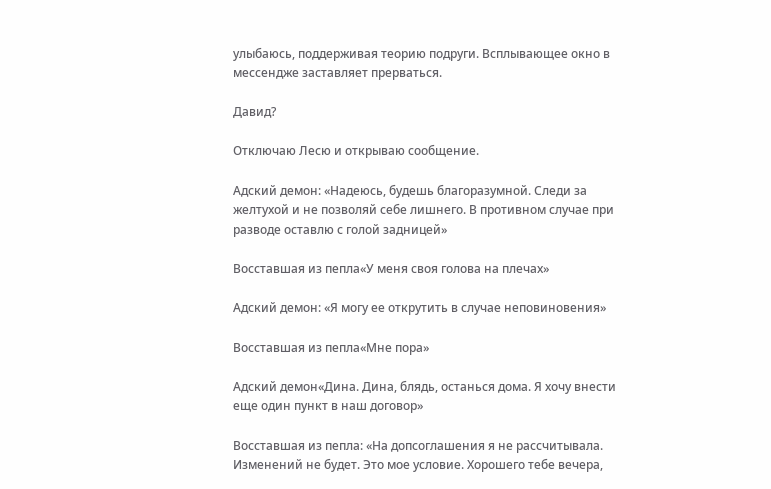улыбаюсь, поддерживая теорию подруги. Всплывающее окно в мессендже заставляет прерваться.

Давид?

Отключаю Лесю и открываю сообщение.

Адский демон: «Надеюсь, будешь благоразумной. Следи за желтухой и не позволяй себе лишнего. В противном случае при разводе оставлю с голой задницей»

Восставшая из пепла«У меня своя голова на плечах»

Адский демон: «Я могу ее открутить в случае неповиновения»

Восставшая из пепла«Мне пора»

Адский демон«Дина. Дина, блядь, останься дома. Я хочу внести еще один пункт в наш договор»

Восставшая из пепла: «На допсоглашения я не рассчитывала. Изменений не будет. Это мое условие. Хорошего тебе вечера,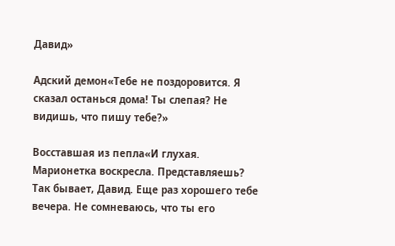Давид»

Адский демон«Тебе не поздоровится. Я сказал останься дома! Ты слепая? Не видишь, что пишу тебе?»

Восставшая из пепла«И глухая. Марионетка воскресла. Представляешь? Так бывает, Давид. Еще раз хорошего тебе вечера. Не сомневаюсь, что ты его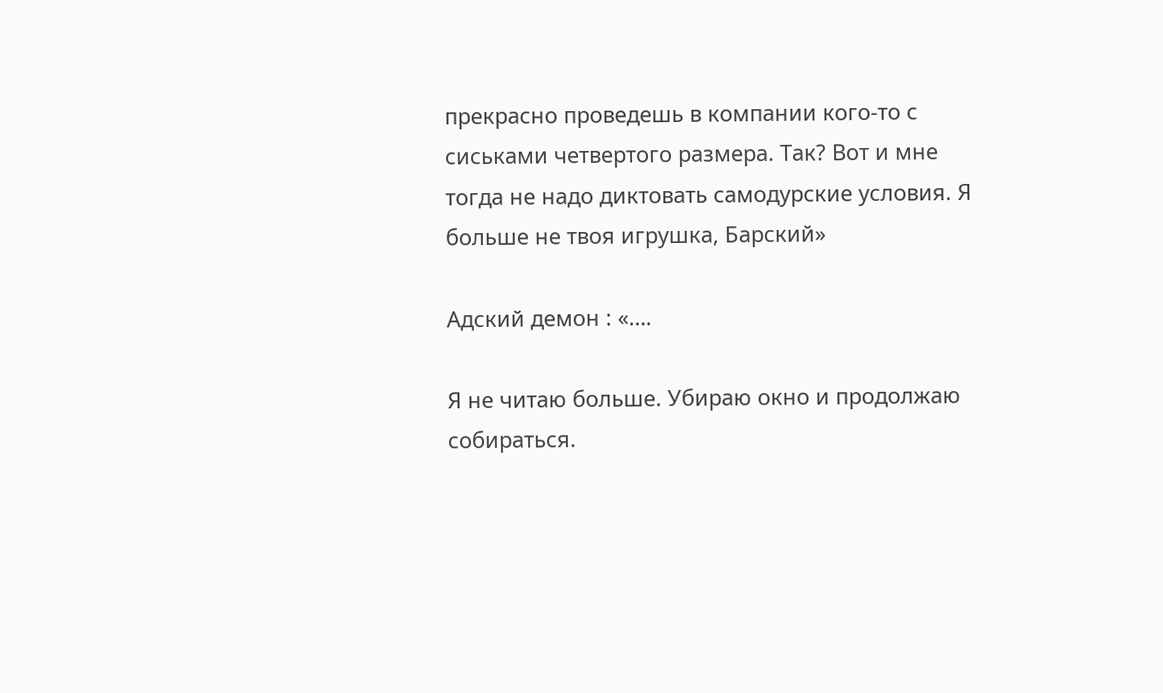прекрасно проведешь в компании кого-то с сиськами четвертого размера. Так? Вот и мне тогда не надо диктовать самодурские условия. Я больше не твоя игрушка, Барский»

Адский демон : «….

Я не читаю больше. Убираю окно и продолжаю собираться.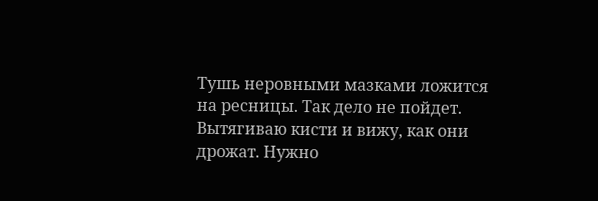Тушь неровными мазками ложится на ресницы. Так дело не пойдет. Вытягиваю кисти и вижу, как они дрожат. Нужно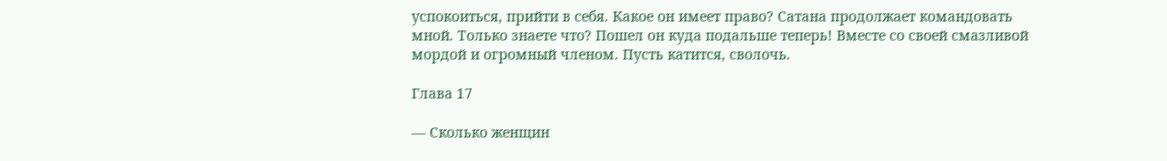успокоиться, прийти в себя. Какое он имеет право? Сатана продолжает командовать мной. Только знаете что? Пошел он куда подальше теперь! Вместе со своей смазливой мордой и огромный членом. Пусть катится, сволочь.

Глава 17

— Сколько женщин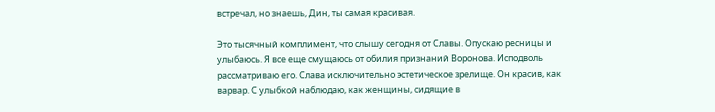встречал, но знаешь, Дин, ты самая красивая.

Это тысячный комплимент, что слышу сегодня от Славы. Опускаю ресницы и улыбаюсь. Я все еще смущаюсь от обилия признаний Воронова. Исподволь рассматриваю его. Слава исключительно эстетическое зрелище. Он красив, как варвар. С улыбкой наблюдаю, как женщины, сидящие в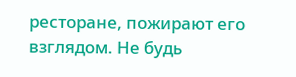ресторане, пожирают его взглядом. Не будь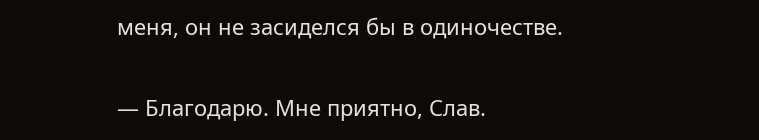меня, он не засиделся бы в одиночестве.

— Благодарю. Мне приятно, Слав.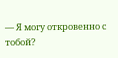— Я могу откровенно с тобой?